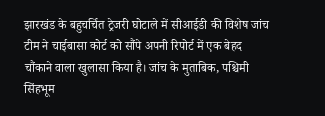झारखंड के बहुचर्चित ट्रेजरी घोटाले में सीआईडी की विशेष जांच टीम ने चाईबासा कोर्ट को सौंपे अपनी रिपोर्ट में एक बेहद चौंकाने वाला खुलासा किया है। जांच के मुताबिक, पश्चिमी सिंहभूम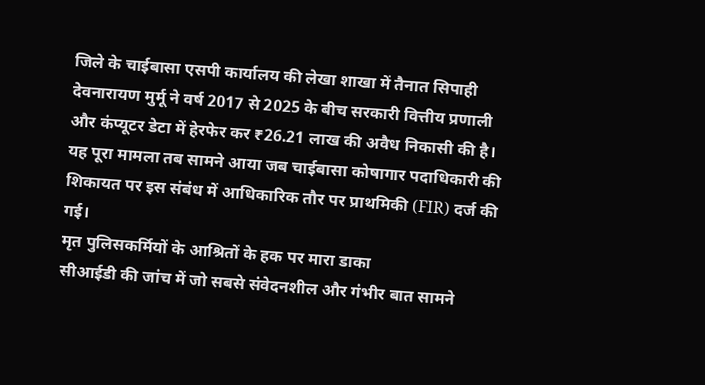जिले के चाईबासा एसपी कार्यालय की लेखा शाखा में तैनात सिपाही देवनारायण मुर्मू ने वर्ष 2017 से 2025 के बीच सरकारी वित्तीय प्रणाली और कंप्यूटर डेटा में हेरफेर कर ₹26.21 लाख की अवैध निकासी की है।
यह पूरा मामला तब सामने आया जब चाईबासा कोषागार पदाधिकारी की शिकायत पर इस संबंध में आधिकारिक तौर पर प्राथमिकी (FIR) दर्ज की गई।
मृत पुलिसकर्मियों के आश्रितों के हक पर मारा डाका
सीआईडी की जांच में जो सबसे संवेदनशील और गंभीर बात सामने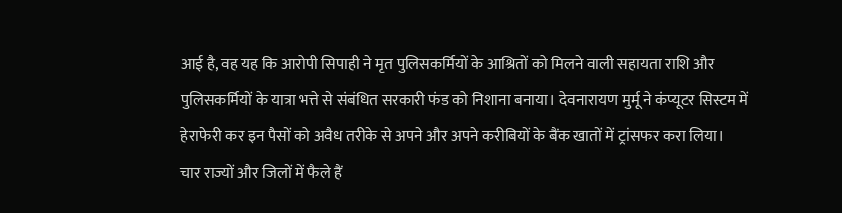आई है, वह यह कि आरोपी सिपाही ने मृत पुलिसकर्मियों के आश्रितों को मिलने वाली सहायता राशि और पुलिसकर्मियों के यात्रा भत्ते से संबंधित सरकारी फंड को निशाना बनाया। देवनारायण मुर्मू ने कंप्यूटर सिस्टम में हेराफेरी कर इन पैसों को अवैध तरीके से अपने और अपने करीबियों के बैंक खातों में ट्रांसफर करा लिया।
चार राज्यों और जिलों में फैले हैं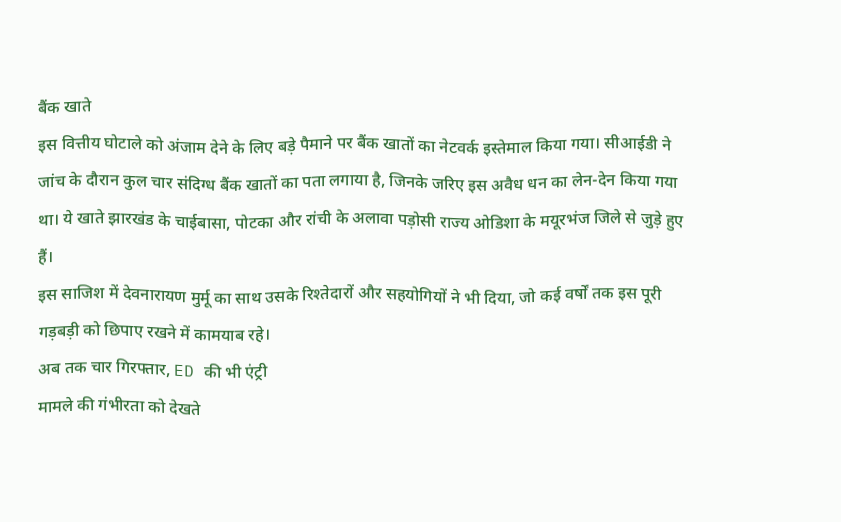बैंक खाते
इस वित्तीय घोटाले को अंजाम देने के लिए बड़े पैमाने पर बैंक खातों का नेटवर्क इस्तेमाल किया गया। सीआईडी ने जांच के दौरान कुल चार संदिग्ध बैंक खातों का पता लगाया है, जिनके जरिए इस अवैध धन का लेन-देन किया गया था। ये खाते झारखंड के चाईबासा, पोटका और रांची के अलावा पड़ोसी राज्य ओडिशा के मयूरभंज जिले से जुड़े हुए हैं।
इस साजिश में देवनारायण मुर्मू का साथ उसके रिश्तेदारों और सहयोगियों ने भी दिया, जो कई वर्षों तक इस पूरी गड़बड़ी को छिपाए रखने में कामयाब रहे।
अब तक चार गिरफ्तार, ED की भी एंट्री
मामले की गंभीरता को देखते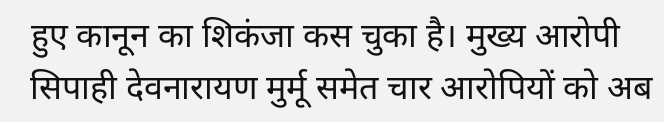हुए कानून का शिकंजा कस चुका है। मुख्य आरोपी सिपाही देवनारायण मुर्मू समेत चार आरोपियों को अब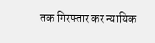तक गिरफ्तार कर न्यायिक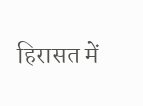हिरासत में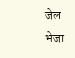जेल भेजा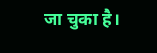जा चुका है।